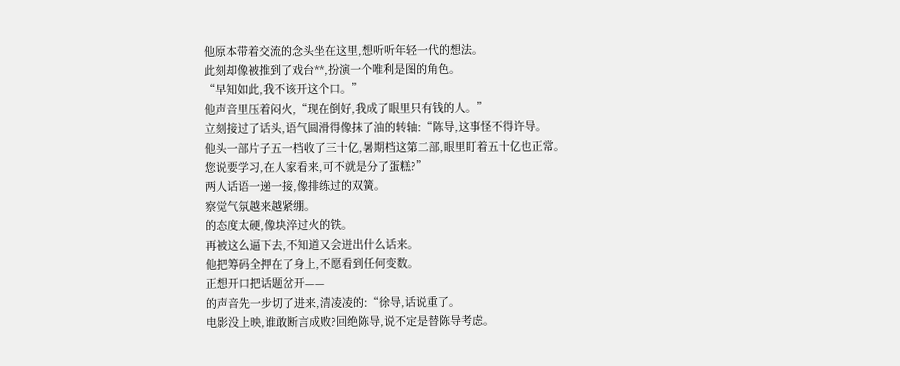他原本带着交流的念头坐在这里,想听听年轻一代的想法。
此刻却像被推到了戏台**,扮演一个唯利是图的角色。
“早知如此,我不该开这个口。”
他声音里压着闷火,“现在倒好,我成了眼里只有钱的人。”
立刻接过了话头,语气圆滑得像抹了油的转轴:“陈导,这事怪不得许导。
他头一部片子五一档收了三十亿,暑期档这第二部,眼里盯着五十亿也正常。
您说要学习,在人家看来,可不就是分了蛋糕?”
两人话语一递一接,像排练过的双簧。
察觉气氛越来越紧绷。
的态度太硬,像块淬过火的铁。
再被这么逼下去,不知道又会迸出什么话来。
他把筹码全押在了身上,不愿看到任何变数。
正想开口把话题岔开——
的声音先一步切了进来,清凌凌的:“徐导,话说重了。
电影没上映,谁敢断言成败?回绝陈导,说不定是替陈导考虑。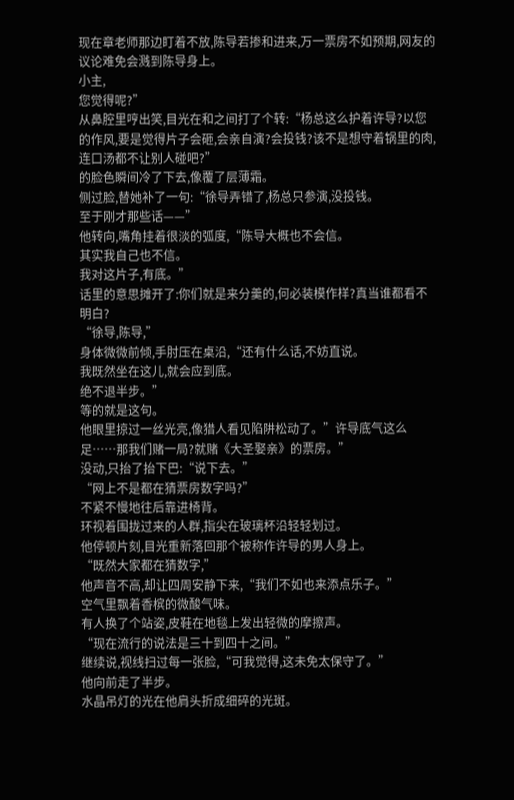现在章老师那边盯着不放,陈导若掺和进来,万一票房不如预期,网友的议论难免会溅到陈导身上。
小主,
您觉得呢?”
从鼻腔里哼出笑,目光在和之间打了个转:“杨总这么护着许导?以您的作风,要是觉得片子会砸,会亲自演?会投钱?该不是想守着锅里的肉,连口汤都不让别人碰吧?”
的脸色瞬间冷了下去,像覆了层薄霜。
侧过脸,替她补了一句:“徐导弄错了,杨总只参演,没投钱。
至于刚才那些话——”
他转向,嘴角挂着很淡的弧度,“陈导大概也不会信。
其实我自己也不信。
我对这片子,有底。”
话里的意思摊开了:你们就是来分羹的,何必装模作样?真当谁都看不明白?
“徐导,陈导,”
身体微微前倾,手肘压在桌沿,“还有什么话,不妨直说。
我既然坐在这儿,就会应到底。
绝不退半步。”
等的就是这句。
他眼里掠过一丝光亮,像猎人看见陷阱松动了。”许导底气这么足……那我们赌一局?就赌《大圣娶亲》的票房。”
没动,只抬了抬下巴:“说下去。”
“网上不是都在猜票房数字吗?”
不紧不慢地往后靠进椅背。
环视着围拢过来的人群,指尖在玻璃杯沿轻轻划过。
他停顿片刻,目光重新落回那个被称作许导的男人身上。
“既然大家都在猜数字,”
他声音不高,却让四周安静下来,“我们不如也来添点乐子。”
空气里飘着香槟的微酸气味。
有人换了个站姿,皮鞋在地毯上发出轻微的摩擦声。
“现在流行的说法是三十到四十之间。”
继续说,视线扫过每一张脸,“可我觉得,这未免太保守了。”
他向前走了半步。
水晶吊灯的光在他肩头折成细碎的光斑。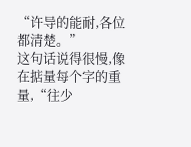“许导的能耐,各位都清楚。”
这句话说得很慢,像在掂量每个字的重量,“往少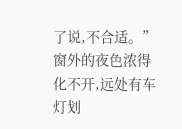了说,不合适。”
窗外的夜色浓得化不开,远处有车灯划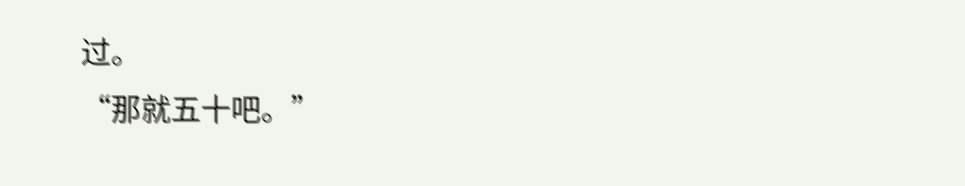过。
“那就五十吧。”